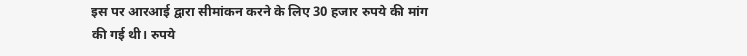इस पर आरआई द्वारा सीमांकन करने के लिए 30 हजार रुपये की मांग की गई थी। रुपये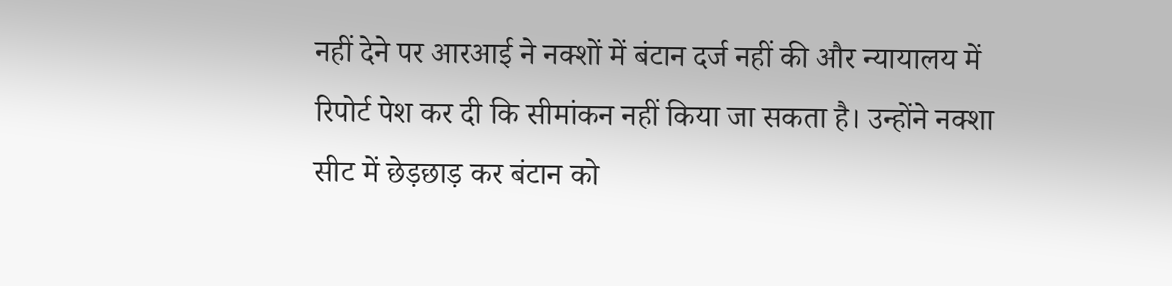नहीं देने पर आरआई ने नक्शों में बंटान दर्ज नहीं की और न्यायालय में रिपोर्ट पेश कर दी कि सीमांकन नहीं किया जा सकता है। उन्होंने नक्शा सीट में छेड़छाड़ कर बंटान को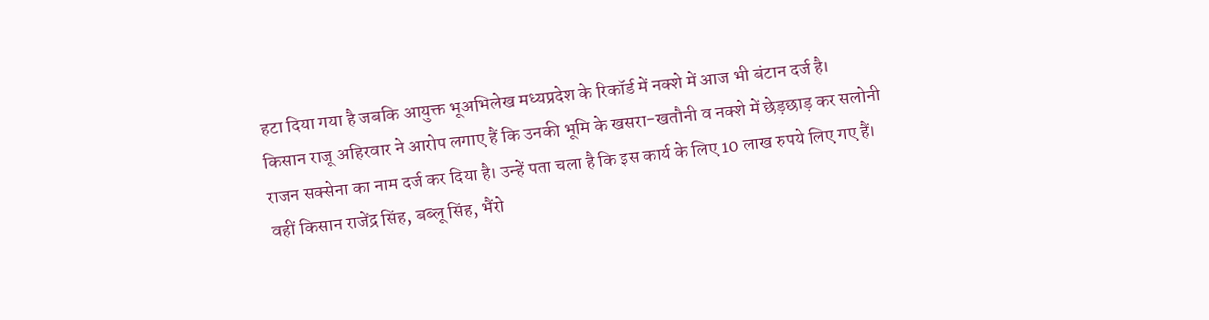हटा दिया गया है जबकि आयुक्त भूअभिलेख मध्यप्रदेश के रिकॉर्ड में नक्शे में आज भी बंटान दर्ज है।
किसान राजू अहिरवार ने आरोप लगाए हैं कि उनकी भूमि के खसरा-खतौनी व नक्शे में छेड़छाड़ कर सलोनी राजन सक्सेना का नाम दर्ज कर दिया है। उन्हें पता चला है कि इस कार्य के लिए 10 लाख रुपये लिए गए हैं। वहीं किसान राजेंद्र सिंह, बब्लू सिंह, भैंरो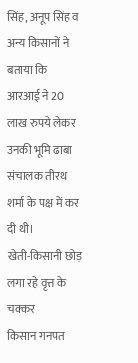सिंह, अनूप सिंह व अन्य किसानों ने बताया कि आरआई ने 20 लाख रुपये लेकर उनकी भूमि ढाबा संचालक तीरथ शर्मा के पक्ष में कर दी थी।
खेती-किसानी छोड़ लगा रहे वृत्त के चक्कर
किसान गनपत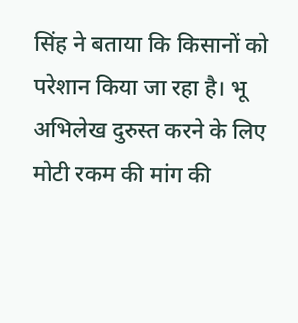सिंह ने बताया कि किसानों को परेशान किया जा रहा है। भू अभिलेख दुरुस्त करने के लिए मोटी रकम की मांग की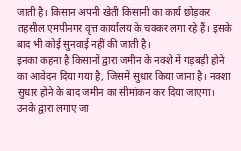जाती है। किसान अपनी खेती किसानी का कार्य छोड़कर तहसील एमपीनगर वृत्त कार्यालय के चक्कर लगा रहे हैं। इसके बाद भी कोई सुनवाई नहीं की जाती है।
इनका कहना है किसानों द्वारा जमीन के नक्शे में गड़बड़ी होने का आवेदन दिया गया है, जिसमें सुधार किया जाना है। नक्शा सुधार होने के बाद जमीन का सीमांकन कर दिया जाएगा। उनके द्वारा लगाए जा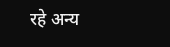रहे अन्य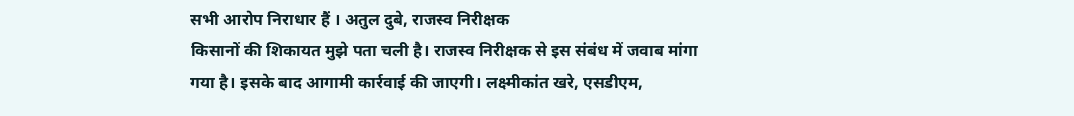सभी आरोप निराधार हैं । अतुल दुबे, राजस्व निरीक्षक
किसानों की शिकायत मुझे पता चली है। राजस्व निरीक्षक से इस संबंध में जवाब मांगा गया है। इसके बाद आगामी कार्रवाई की जाएगी। लक्ष्मीकांत खरे, एसडीएम,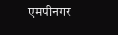एमपीनगर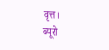वृत्त।
ब्यूरो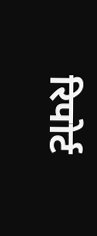रिपोर्ट